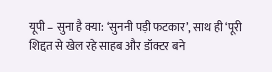यूपी – सुना है क्या: ‘सुननी पड़ी फटकार’, साथ ही ‘पूरी शिद्दत से खेल रहे साहब और डॉक्टर बने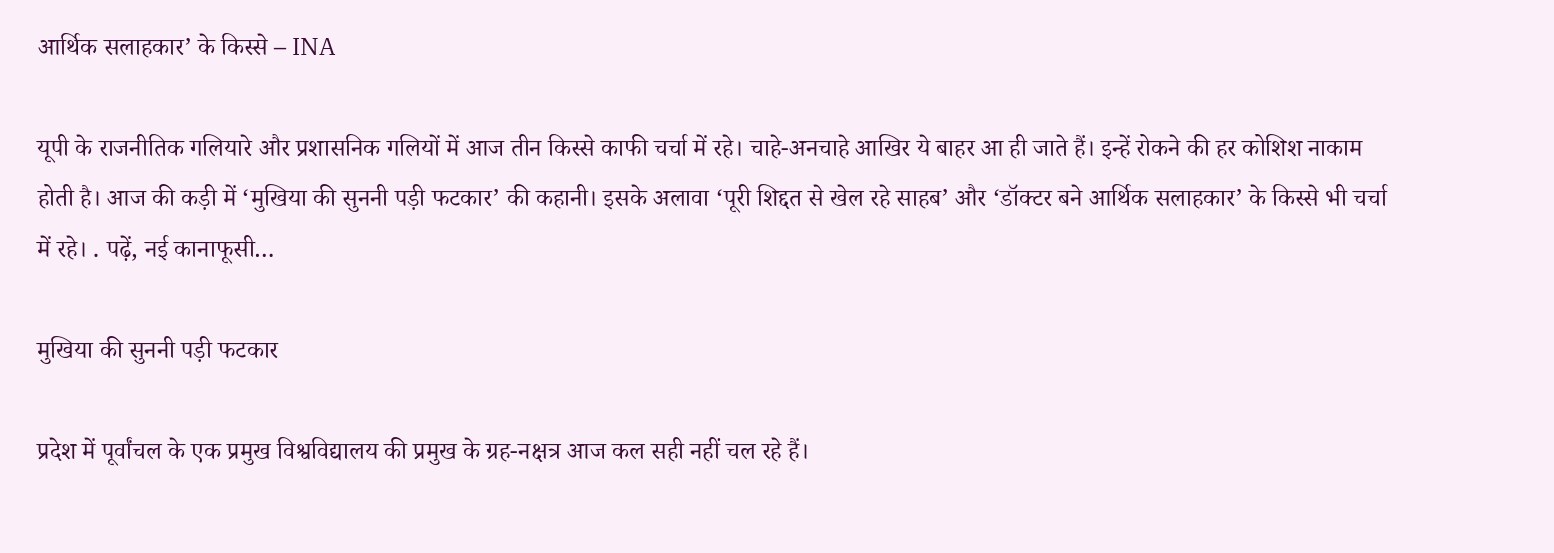आर्थिक सलाहकार’ के किस्से – INA

यूपी के राजनीतिक गलियारे और प्रशासनिक गलियों में आज तीन किस्से काफी चर्चा में रहे। चाहे-अनचाहे आखिर ये बाहर आ ही जाते हैं। इन्हें रोकने की हर कोशिश नाकाम होती है। आज की कड़ी में ‘मुखिया की सुननी पड़ी फटकार’ की कहानी। इसके अलावा ‘पूरी शिद्दत से खेल रहे साहब’ और ‘डॉक्टर बने आर्थिक सलाहकार’ के किस्से भी चर्चा में रहे। . पढ़ें, नई कानाफूसी…

मुखिया की सुननी पड़ी फटकार

प्रदेश में पूर्वांचल के एक प्रमुख विश्वविद्यालय की प्रमुख के ग्रह-नक्षत्र आज कल सही नहीं चल रहे हैं।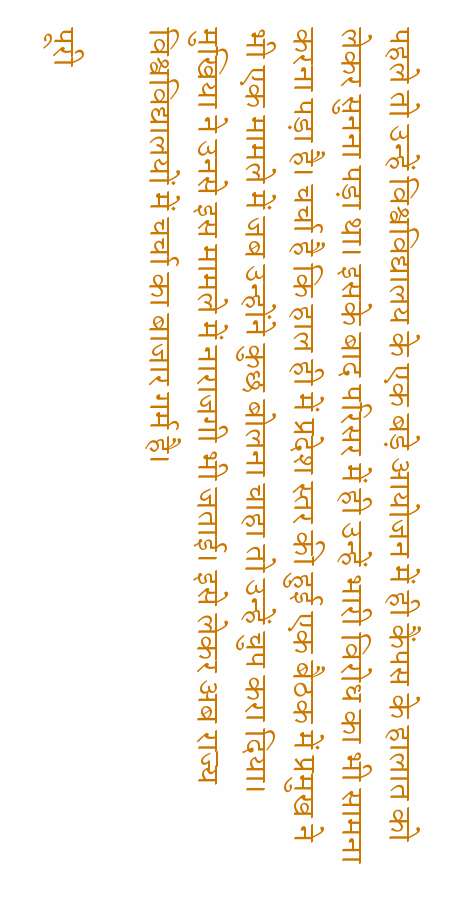पहले तो उन्हें विश्वविद्यालय के एक बड़े आयोजन में ही कैंपस के हालात को लेकर सुनना पड़ा था। इसके बाद परिसर में ही उन्हें भारी विरोध का भी सामना करना पड़ा है। चर्चा है कि हाल ही में प्रदेश स्तर की हुई एक बैठक में प्रमुख ने भी एक मामले में जब उन्होंने कुछ बोलना चाहा तो उन्हें चुप करा दिया। मुखिया ने उनसे इस मामले में नाराजगी भी जताई। इसे लेकर अब राज्य विश्वविद्यालयों में चर्चा का बाजार गर्म है।

पूरी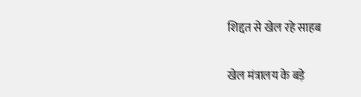शिद्दत से खेल रहे साहब

खेल मंत्रालय के बड़े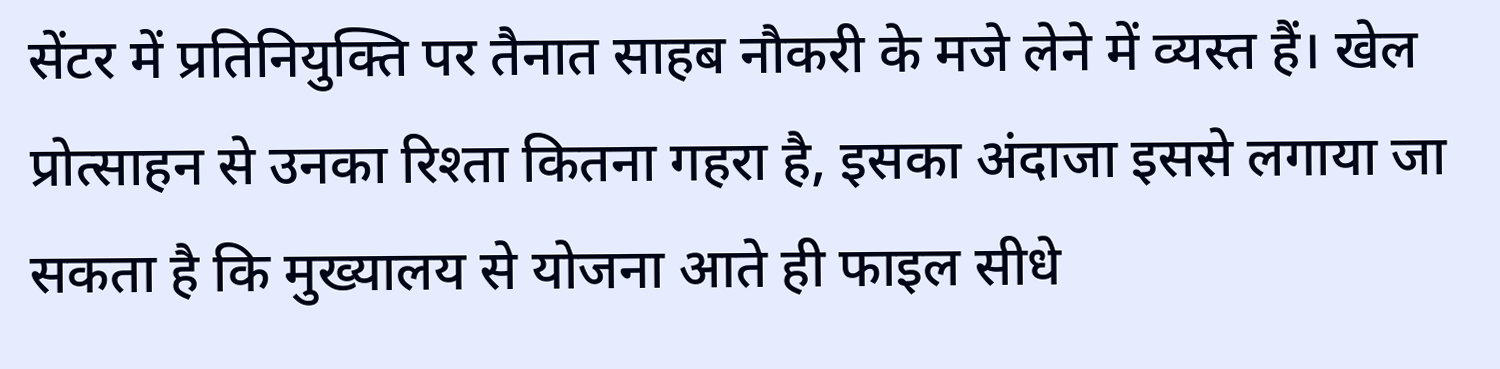सेंटर में प्रतिनियुक्ति पर तैनात साहब नौकरी के मजे लेने में व्यस्त हैं। खेल प्रोत्साहन से उनका रिश्ता कितना गहरा है, इसका अंदाजा इससे लगाया जा सकता है कि मुख्यालय से योजना आते ही फाइल सीधे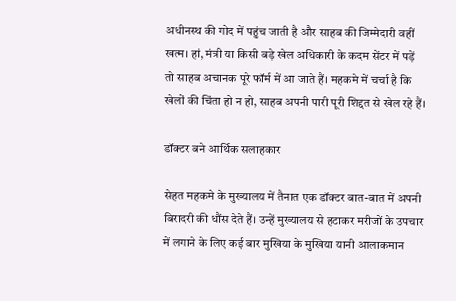अधीनस्थ की गोद में पहुंच जाती है और साहब की जिम्मेदारी वहीं खत्म। हां, मंत्री या किसी बड़े खेल अधिकारी के कदम सेंटर में पड़ें तो साहब अचानक पूरे फॉर्म में आ जाते हैं। महकमे में चर्चा है कि खेलों की चिंता हो न हो, साहब अपनी पारी पूरी शिद्दत से खेल रहे हैं।

डॉक्टर बने आर्थिक सलाहकार

सेहत महकमे के मुख्यालय में तैनात एक डॉक्टर बात-बात में अपनी बिरादरी की धौंस देते हैं। उन्हें मुख्यालय से हटाकर मरीजों के उपचार में लगाने के लिए कई बार मुखिया के मुखिया यानी आलाकमान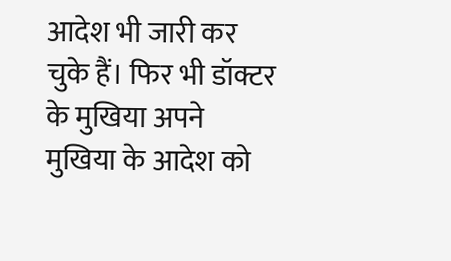आदेश भी जारी कर चुके हैं। फिर भी डॉक्टर के मुखिया अपने मुखिया के आदेश को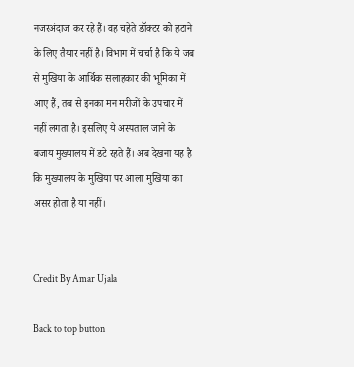नजरअंदाज कर रहे हैं। वह चहेते डॉक्टर को हटाने के लिए तैयार नहीं है। विभाग में चर्चा है कि ये जब से मुखिया के आर्थिक सलाहकार की भूमिका में आए हैं, तब से इनका मन मरीजों के उपचार में नहीं लगता है। इसलिए ये अस्पताल जाने के बजाय मुख्यालय में डटे रहते हैं। अब देखना यह है कि मुख्यालय के मुखिया पर आला मुखिया का असर होता है या नहीं।


Credit By Amar Ujala

Back to top button